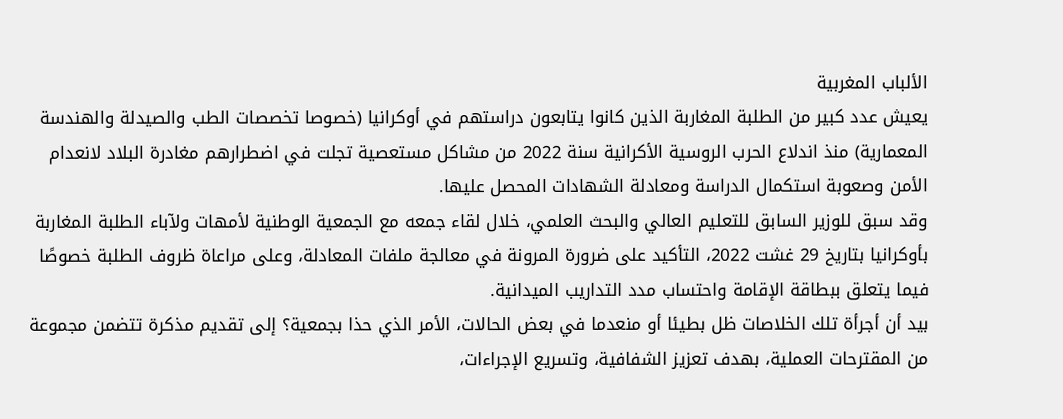الألباب المغربية
يعيش عدد كبير من الطلبة المغاربة الذين كانوا يتابعون دراستهم في أوكرانيا (خصوصا تخصصات الطب والصيدلة والهندسة المعمارية) منذ اندلاع الحرب الروسية الأكرانية سنة 2022 من مشاكل مستعصية تجلت في اضطرارهم مغادرة البلاد لانعدام الأمن وصعوبة استكمال الدراسة ومعادلة الشهادات المحصل عليها.
وقد سبق للوزير السابق للتعليم العالي والبحث العلمي، خلال لقاء جمعه مع الجمعية الوطنية لأمهات ولآباء الطلبة المغاربة بأوكرانيا بتاريخ 29 غشت 2022، التأكيد على ضرورة المرونة في معالجة ملفات المعادلة، وعلى مراعاة ظروف الطلبة خصوصًا فيما يتعلق ببطاقة الإقامة واحتساب مدد التداريب الميدانية.
بيد أن أجرأة تلك الخلاصات ظل بطيئا أو منعدما في بعض الحالات، الأمر الذي حذا بجمعية؟ إلى تقديم مذكرة تتضمن مجموعة من المقترحات العملية، بهدف تعزيز الشفافية، وتسريع الإجراءات،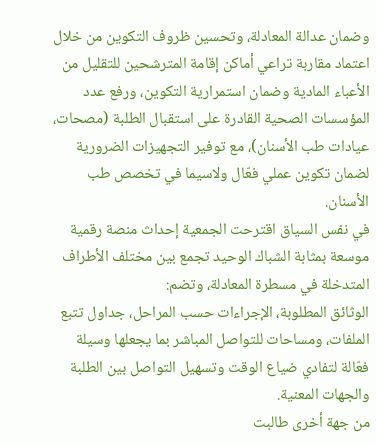وضمان عدالة المعادلة، وتحسين ظروف التكوين من خلال اعتماد مقاربة تراعي أماكن إقامة المترشحين للتقليل من الأعباء المادية وضمان استمرارية التكوين، ورفع عدد المؤسسات الصحية القادرة على استقبال الطلبة (مصحات، عيادات طب الأسنان)، مع توفير التجهيزات الضرورية لضمان تكوين عملي فعّال ولاسيما في تخصص طب الأسنان.
في نفس السياق اقترحت الجمعية إحداث منصة رقمية موسعة بمثابة الشباك الوحيد تجمع بين مختلف الأطراف المتدخلة في مسطرة المعادلة، وتضم:
الوثائق المطلوبة، الإجراءات حسب المراحل، جداول تتبع الملفات، ومساحات للتواصل المباشر بما يجعلها وسيلة فعّالة لتفادي ضياع الوقت وتسهيل التواصل بين الطلبة والجهات المعنية.
من جهة أخرى طالبت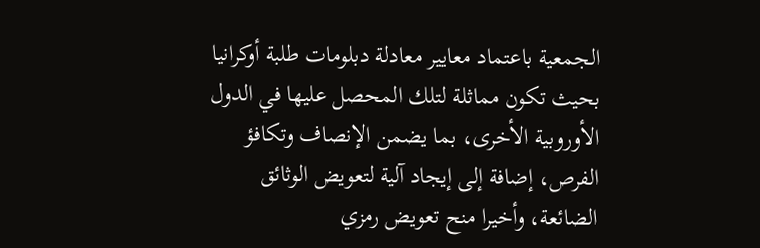الجمعية باعتماد معايير معادلة دبلومات طلبة أوكرانيا بحيث تكون مماثلة لتلك المحصل عليها في الدول الأوروبية الأخرى، بما يضمن الإنصاف وتكافؤ الفرص، إضافة إلى إيجاد آلية لتعويض الوثائق الضائعة، وأخيرا منح تعويض رمزي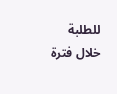للطلبة خلال فترة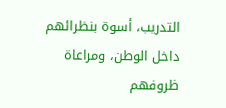التدريب، أسوة بنظرائهم داخل الوطن، ومراعاة ظروفهم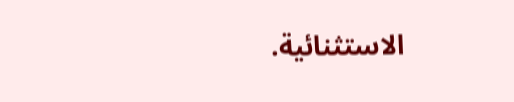الاستثنائية.